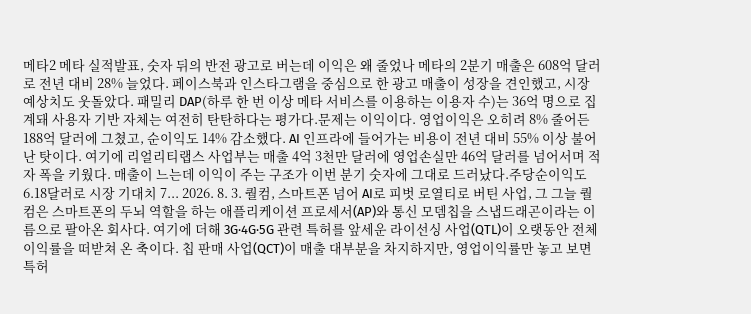메타2 메타 실적발표, 숫자 뒤의 반전 광고로 버는데 이익은 왜 줄었나 메타의 2분기 매출은 608억 달러로 전년 대비 28% 늘었다. 페이스북과 인스타그램을 중심으로 한 광고 매출이 성장을 견인했고, 시장 예상치도 웃돌았다. 패밀리 DAP(하루 한 번 이상 메타 서비스를 이용하는 이용자 수)는 36억 명으로 집계돼 사용자 기반 자체는 여전히 탄탄하다는 평가다.문제는 이익이다. 영업이익은 오히려 8% 줄어든 188억 달러에 그쳤고, 순이익도 14% 감소했다. AI 인프라에 들어가는 비용이 전년 대비 55% 이상 불어난 탓이다. 여기에 리얼리티랩스 사업부는 매출 4억 3천만 달러에 영업손실만 46억 달러를 넘어서며 적자 폭을 키웠다. 매출이 느는데 이익이 주는 구조가 이번 분기 숫자에 그대로 드러났다.주당순이익도 6.18달러로 시장 기대치 7... 2026. 8. 3. 퀄컴, 스마트폰 넘어 AI로 피벗 로열티로 버틴 사업, 그 그늘 퀄컴은 스마트폰의 두뇌 역할을 하는 애플리케이션 프로세서(AP)와 통신 모뎀칩을 스냅드래곤이라는 이름으로 팔아온 회사다. 여기에 더해 3G·4G·5G 관련 특허를 앞세운 라이선싱 사업(QTL)이 오랫동안 전체 이익률을 떠받쳐 온 축이다. 칩 판매 사업(QCT)이 매출 대부분을 차지하지만, 영업이익률만 놓고 보면 특허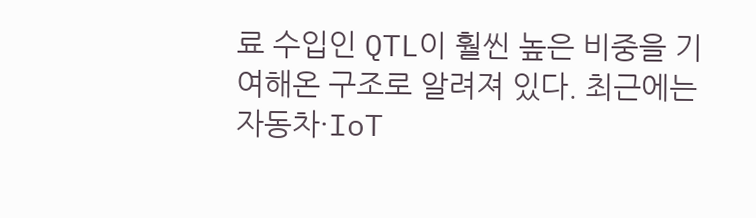료 수입인 QTL이 훨씬 높은 비중을 기여해온 구조로 알려져 있다. 최근에는 자동차·IoT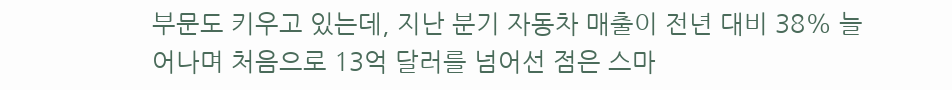부문도 키우고 있는데, 지난 분기 자동차 매출이 전년 대비 38% 늘어나며 처음으로 13억 달러를 넘어선 점은 스마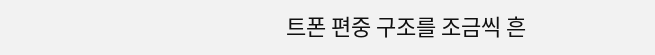트폰 편중 구조를 조금씩 흔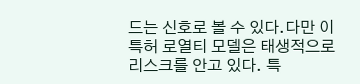드는 신호로 볼 수 있다.다만 이 특허 로열티 모델은 태생적으로 리스크를 안고 있다. 특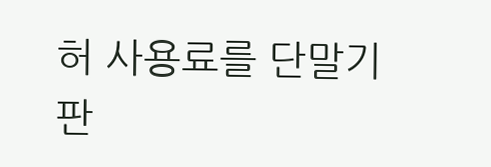허 사용료를 단말기 판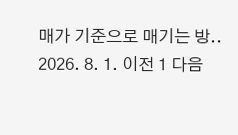매가 기준으로 매기는 방.. 2026. 8. 1. 이전 1 다음